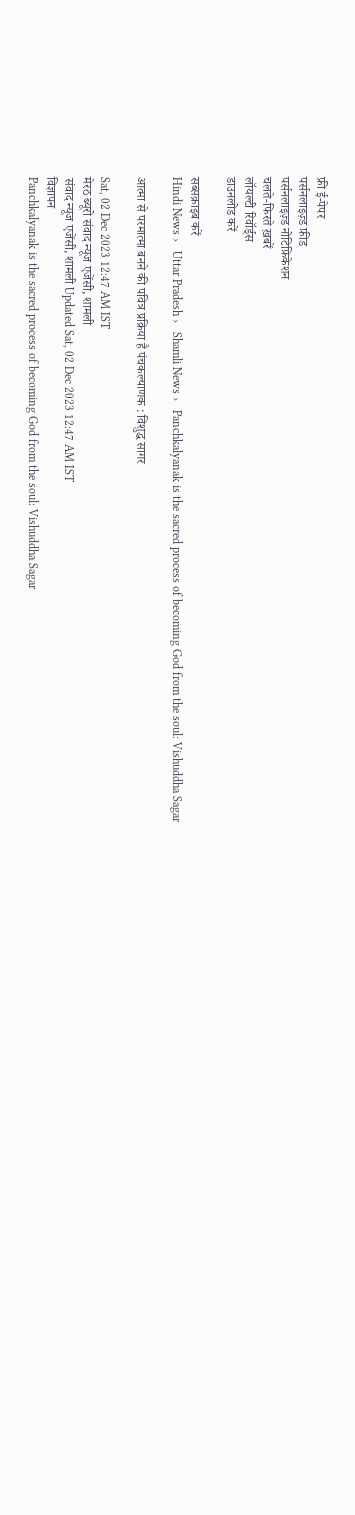फ्री ई-पेपर
पर्सनलाइज़्ड फ़ीड
पर्सनलाइज़्ड नोटिफ़िकेशन
चलते-फिरते ख़बरें
लॉयल्टी रिवॉर्ड्स
डाउनलोड करें

सब्सक्राइब करें
Hindi News ›   Uttar Pradesh ›   Shamli News ›   Panchkalyanak is the sacred process of becoming God from the soul: Vishuddha Sagar

आत्मा से परमात्मा बनने की पवित्र प्रक्रिया है पंचकल्याणक : विशुद्ध सागर

Sat, 02 Dec 2023 12:47 AM IST
मेरठ ब्यूरो संवाद न्यूज एजेंसी, शामली
संवाद न्यूज एजेंसी, शामली Updated Sat, 02 Dec 2023 12:47 AM IST
विज्ञापन
Panchkalyanak is the sacred process of becoming God from the soul: Vishuddha Sagar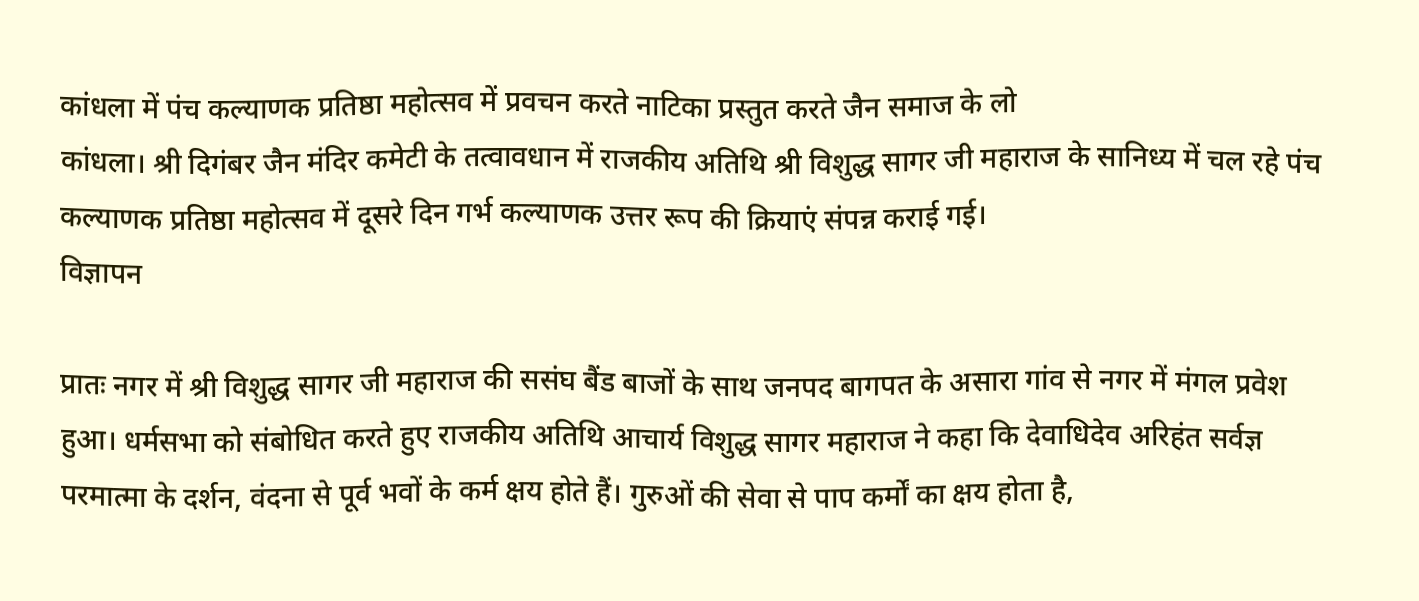कांधला में पंच कल्याणक प्रतिष्ठा महोत्सव में प्रवचन करते नाटिका प्रस्तुत करते जैन समाज के लो
कांधला। श्री दिगंबर जैन मंदिर कमेटी के तत्वावधान में राजकीय अतिथि श्री विशुद्ध सागर जी महाराज के सानिध्य में चल रहे पंच कल्याणक प्रतिष्ठा महोत्सव में दूसरे दिन गर्भ कल्याणक उत्तर रूप की क्रियाएं संपन्न कराई गई।
विज्ञापन

प्रातः नगर में श्री विशुद्ध सागर जी महाराज की ससंघ बैंड बाजों के साथ जनपद बागपत के असारा गांव से नगर में मंगल प्रवेश हुआ। धर्मसभा को संबोधित करते हुए राजकीय अतिथि आचार्य विशुद्ध सागर महाराज ने कहा कि देवाधिदेव अरिहंत सर्वज्ञ परमात्मा के दर्शन, वंदना से पूर्व भवों के कर्म क्षय होते हैं। गुरुओं की सेवा से पाप कर्मों का क्षय होता है,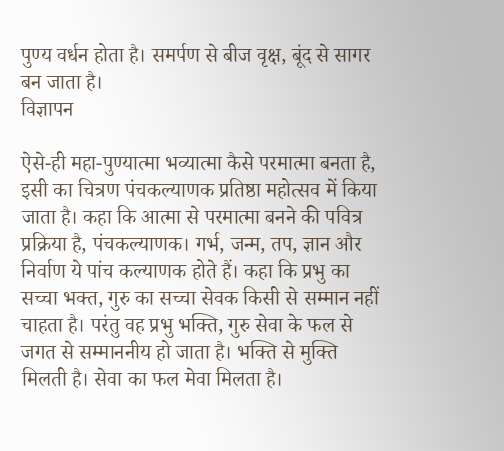पुण्य वर्धन होता है। समर्पण से बीज वृक्ष, बूंद से सागर बन जाता है।
विज्ञापन

ऐसे-ही महा-पुण्यात्मा भव्यात्मा कैसे परमात्मा बनता है, इसी का चित्रण पंचकल्याणक प्रतिष्ठा महोत्सव में किया जाता है। कहा कि आत्मा से परमात्मा बनने की पवित्र प्रक्रिया है, पंचकल्याणक। गर्भ, जन्म, तप, ज्ञान और निर्वाण ये पांच कल्याणक होते हैं। कहा कि प्रभु का सच्चा भक्त, गुरु का सच्चा सेवक किसी से सम्मान नहीं चाहता है। परंतु वह प्रभु भक्ति, गुरु सेवा के फल से जगत से सम्माननीय हो जाता है। भक्ति से मुक्ति मिलती है। सेवा का फल मेवा मिलता है।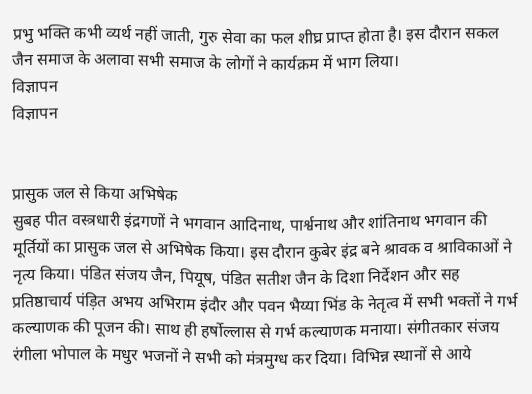प्रभु भक्ति कभी व्यर्थ नहीं जाती, गुरु सेवा का फल शीघ्र प्राप्त होता है। इस दौरान सकल जैन समाज के अलावा सभी समाज के लोगों ने कार्यक्रम में भाग लिया।
विज्ञापन
विज्ञापन


प्रासुक जल से किया अभिषेक
सुबह पीत वस्त्रधारी इंद्रगणों ने भगवान आदिनाथ, पार्श्वनाथ और शांतिनाथ भगवान की मूर्तियों का प्रासुक जल से अभिषेक किया। इस दौरान कुबेर इंद्र बने श्रावक व श्राविकाओं ने नृत्य किया। पंडित संजय जैन, पियूष, पंडित सतीश जैन के दिशा निर्देशन और सह प्रतिष्ठाचार्य पंड़ित अभय अभिराम इंदौर और पवन भैय्या भिंड के नेतृत्व में सभी भक्तों ने गर्भ कल्याणक की पूजन की। साथ ही हर्षोल्लास से गर्भ कल्याणक मनाया। संगीतकार संजय रंगीला भोपाल के मधुर भजनों ने सभी को मंत्रमुग्ध कर दिया। विभिन्न स्थानों से आये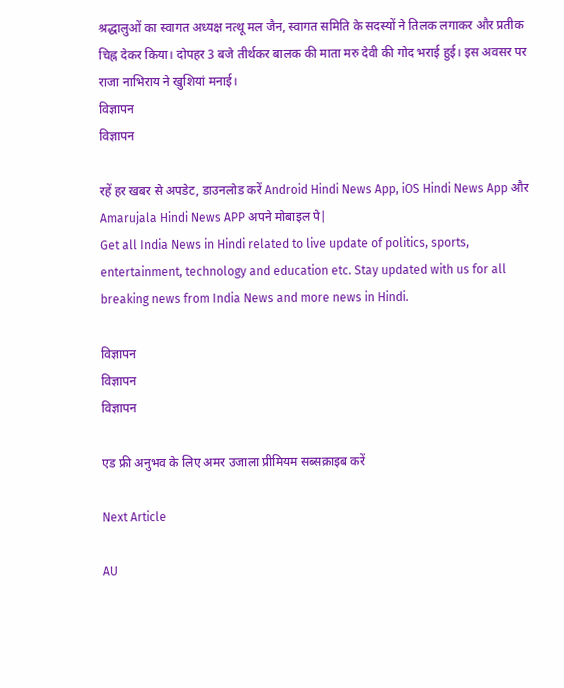श्रद्धालुओं का स्वागत अध्यक्ष नत्थू मल जैन, स्वागत समिति के सदस्यों ने तिलक लगाकर और प्रतीक चिह्न देकर किया। दोपहर 3 बजे तीर्थकर बालक की माता मरु देवी की गोद भराई हुई। इस अवसर पर राजा नाभिराय ने खुशियां मनाई।
विज्ञापन
विज्ञापन

रहें हर खबर से अपडेट, डाउनलोड करें Android Hindi News App, iOS Hindi News App और Amarujala Hindi News APP अपने मोबाइल पे|
Get all India News in Hindi related to live update of politics, sports, entertainment, technology and education etc. Stay updated with us for all breaking news from India News and more news in Hindi.

विज्ञापन
विज्ञापन
विज्ञापन

एड फ्री अनुभव के लिए अमर उजाला प्रीमियम सब्सक्राइब करें

Next Article

AU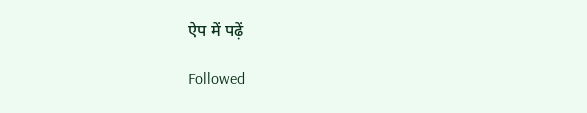ऐप में पढ़ें

Followed